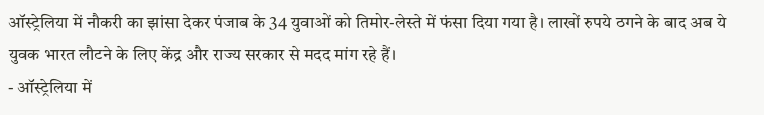ऑस्ट्रेलिया में नौकरी का झांसा देकर पंजाब के 34 युवाओं को तिमोर-लेस्ते में फंसा दिया गया है। लाखों रुपये ठगने के बाद अब ये युवक भारत लौटने के लिए केंद्र और राज्य सरकार से मदद मांग रहे हैं।
- ऑस्ट्रेलिया में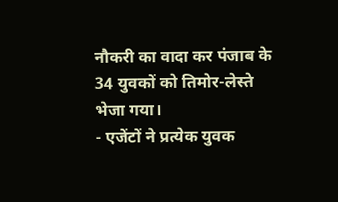नौकरी का वादा कर पंजाब के 34 युवकों को तिमोर-लेस्ते भेजा गया।
- एजेंटों ने प्रत्येक युवक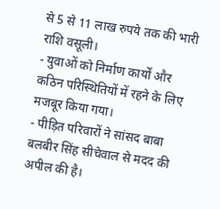से 5 से 11 लाख रुपये तक की भारी राशि वसूली।
- युवाओं को निर्माण कार्यों और कठिन परिस्थितियों में रहने के लिए मजबूर किया गया।
- पीड़ित परिवारों ने सांसद बाबा बलबीर सिंह सीचेवाल से मदद की अपील की है।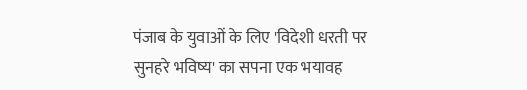पंजाब के युवाओं के लिए 'विदेशी धरती पर सुनहरे भविष्य' का सपना एक भयावह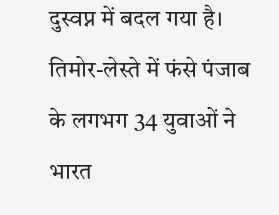दुस्वप्न में बदल गया है। तिमोर-लेस्ते में फंसे पंजाब के लगभग 34 युवाओं ने भारत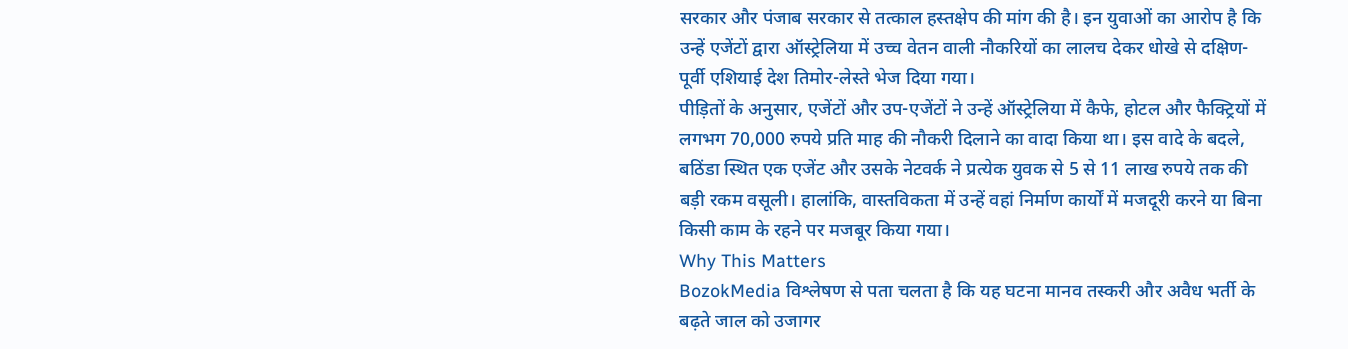सरकार और पंजाब सरकार से तत्काल हस्तक्षेप की मांग की है। इन युवाओं का आरोप है कि उन्हें एजेंटों द्वारा ऑस्ट्रेलिया में उच्च वेतन वाली नौकरियों का लालच देकर धोखे से दक्षिण-पूर्वी एशियाई देश तिमोर-लेस्ते भेज दिया गया।
पीड़ितों के अनुसार, एजेंटों और उप-एजेंटों ने उन्हें ऑस्ट्रेलिया में कैफे, होटल और फैक्ट्रियों में लगभग 70,000 रुपये प्रति माह की नौकरी दिलाने का वादा किया था। इस वादे के बदले, बठिंडा स्थित एक एजेंट और उसके नेटवर्क ने प्रत्येक युवक से 5 से 11 लाख रुपये तक की बड़ी रकम वसूली। हालांकि, वास्तविकता में उन्हें वहां निर्माण कार्यों में मजदूरी करने या बिना किसी काम के रहने पर मजबूर किया गया।
Why This Matters
BozokMedia विश्लेषण से पता चलता है कि यह घटना मानव तस्करी और अवैध भर्ती के बढ़ते जाल को उजागर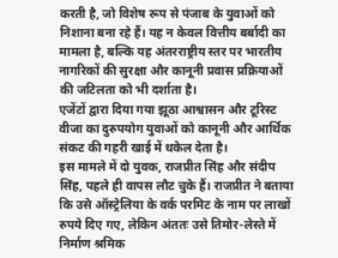करती है, जो विशेष रूप से पंजाब के युवाओं को निशाना बना रहे हैं। यह न केवल वित्तीय बर्बादी का मामला है, बल्कि यह अंतरराष्ट्रीय स्तर पर भारतीय नागरिकों की सुरक्षा और कानूनी प्रवास प्रक्रियाओं की जटिलता को भी दर्शाता है।
एजेंटों द्वारा दिया गया झूठा आश्वासन और टूरिस्ट वीजा का दुरुपयोग युवाओं को कानूनी और आर्थिक संकट की गहरी खाई में धकेल देता है।
इस मामले में दो युवक, राजप्रीत सिंह और संदीप सिंह, पहले ही वापस लौट चुके हैं। राजप्रीत ने बताया कि उसे ऑस्ट्रेलिया के वर्क परमिट के नाम पर लाखों रुपये दिए गए, लेकिन अंततः उसे तिमोर-लेस्ते में निर्माण श्रमिक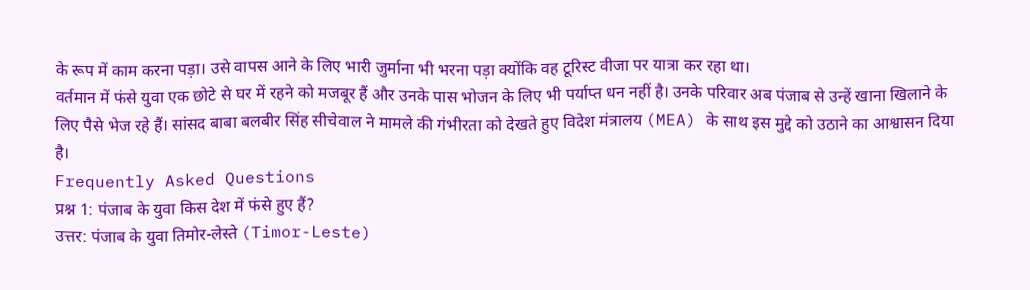के रूप में काम करना पड़ा। उसे वापस आने के लिए भारी जुर्माना भी भरना पड़ा क्योंकि वह टूरिस्ट वीजा पर यात्रा कर रहा था।
वर्तमान में फंसे युवा एक छोटे से घर में रहने को मजबूर हैं और उनके पास भोजन के लिए भी पर्याप्त धन नहीं है। उनके परिवार अब पंजाब से उन्हें खाना खिलाने के लिए पैसे भेज रहे हैं। सांसद बाबा बलबीर सिंह सीचेवाल ने मामले की गंभीरता को देखते हुए विदेश मंत्रालय (MEA) के साथ इस मुद्दे को उठाने का आश्वासन दिया है।
Frequently Asked Questions
प्रश्न 1: पंजाब के युवा किस देश में फंसे हुए हैं?
उत्तर: पंजाब के युवा तिमोर-लेस्ते (Timor-Leste)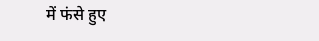में फंसे हुए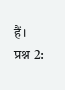हैं।
प्रश्न 2: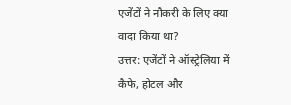एजेंटों ने नौकरी के लिए क्या वादा किया था?
उत्तर: एजेंटों ने ऑस्ट्रेलिया में कैफे, होटल और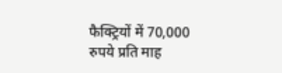फैक्ट्रियों में 70,000 रुपये प्रति माह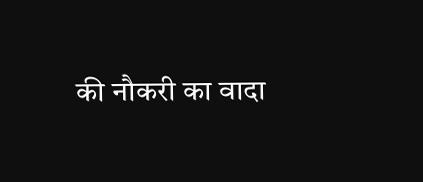की नौकरी का वादा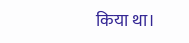किया था।